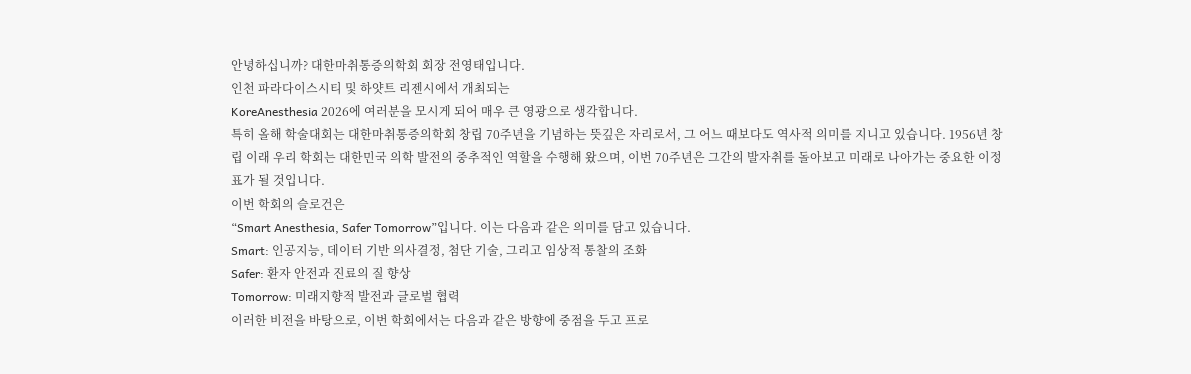안녕하십니까? 대한마취통증의학회 회장 전영태입니다.
인천 파라다이스시티 및 하얏트 리젠시에서 개최되는
KoreAnesthesia 2026에 여러분을 모시게 되어 매우 큰 영광으로 생각합니다.
특히 올해 학술대회는 대한마취통증의학회 창립 70주년을 기념하는 뜻깊은 자리로서, 그 어느 때보다도 역사적 의미를 지니고 있습니다. 1956년 창립 이래 우리 학회는 대한민국 의학 발전의 중추적인 역할을 수행해 왔으며, 이번 70주년은 그간의 발자취를 돌아보고 미래로 나아가는 중요한 이정표가 될 것입니다.
이번 학회의 슬로건은
“Smart Anesthesia, Safer Tomorrow”입니다. 이는 다음과 같은 의미를 담고 있습니다.
Smart: 인공지능, 데이터 기반 의사결정, 첨단 기술, 그리고 임상적 통찰의 조화
Safer: 환자 안전과 진료의 질 향상
Tomorrow: 미래지향적 발전과 글로벌 협력
이러한 비전을 바탕으로, 이번 학회에서는 다음과 같은 방향에 중점을 두고 프로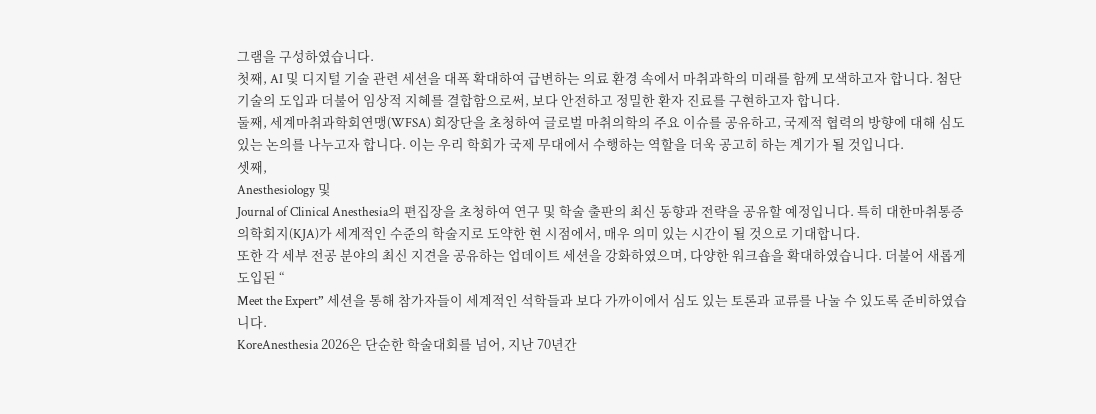그램을 구성하였습니다.
첫째, AI 및 디지털 기술 관련 세션을 대폭 확대하여 급변하는 의료 환경 속에서 마취과학의 미래를 함께 모색하고자 합니다. 첨단 기술의 도입과 더불어 임상적 지혜를 결합함으로써, 보다 안전하고 정밀한 환자 진료를 구현하고자 합니다.
둘째, 세계마취과학회연맹(WFSA) 회장단을 초청하여 글로벌 마취의학의 주요 이슈를 공유하고, 국제적 협력의 방향에 대해 심도 있는 논의를 나누고자 합니다. 이는 우리 학회가 국제 무대에서 수행하는 역할을 더욱 공고히 하는 계기가 될 것입니다.
셋째,
Anesthesiology 및
Journal of Clinical Anesthesia의 편집장을 초청하여 연구 및 학술 출판의 최신 동향과 전략을 공유할 예정입니다. 특히 대한마취통증의학회지(KJA)가 세계적인 수준의 학술지로 도약한 현 시점에서, 매우 의미 있는 시간이 될 것으로 기대합니다.
또한 각 세부 전공 분야의 최신 지견을 공유하는 업데이트 세션을 강화하였으며, 다양한 워크숍을 확대하였습니다. 더불어 새롭게 도입된 “
Meet the Expert” 세션을 통해 참가자들이 세계적인 석학들과 보다 가까이에서 심도 있는 토론과 교류를 나눌 수 있도록 준비하였습니다.
KoreAnesthesia 2026은 단순한 학술대회를 넘어, 지난 70년간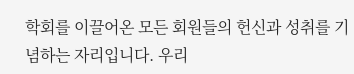학회를 이끌어온 모든 회원들의 헌신과 성취를 기념하는 자리입니다. 우리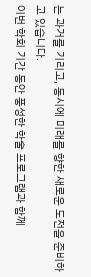는 과거를 기리고, 동시에 미래를 향한 새로운 도전을 준비하고 있습니다.
이번 학회 기간 동안 풍성한 학술 프로그램과 함께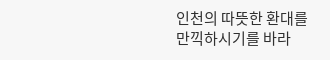인천의 따뜻한 환대를 만끽하시기를 바라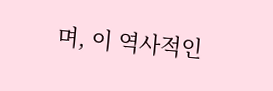며, 이 역사적인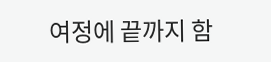여정에 끝까지 함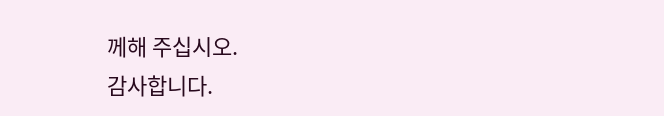께해 주십시오.
감사합니다.